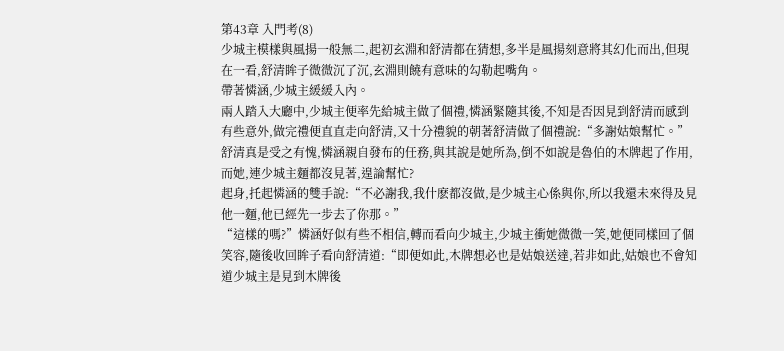第43章 入門考(8)
少城主模樣與風揚一般無二,起初玄淵和舒清都在猜想,多半是風揚刻意將其幻化而出,但現在一看,舒清眸子微微沉了沉,玄淵則饒有意味的勾勒起嘴角。
帶著憐涵,少城主緩緩入內。
兩人踏入大廳中,少城主便率先給城主做了個禮,憐涵緊隨其後,不知是否因見到舒清而感到有些意外,做完禮便直直走向舒清,又十分禮貌的朝著舒清做了個禮說:“多謝姑娘幫忙。”
舒清真是受之有愧,憐涵親自發布的任務,與其說是她所為,倒不如說是魯伯的木牌起了作用,而她,連少城主麵都沒見著,遑論幫忙?
起身,托起憐涵的雙手說:“不必謝我,我什麽都沒做,是少城主心係與你,所以我還未來得及見他一麵,他已經先一步去了你那。”
“這樣的嗎?”憐涵好似有些不相信,轉而看向少城主,少城主衝她微微一笑,她便同樣回了個笑容,隨後收回眸子看向舒清道:“即便如此,木牌想必也是姑娘送達,若非如此,姑娘也不會知道少城主是見到木牌後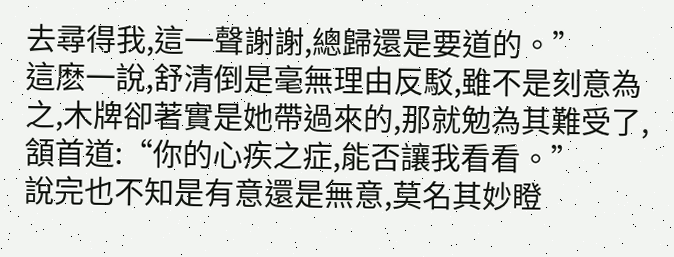去尋得我,這一聲謝謝,總歸還是要道的。”
這麽一說,舒清倒是毫無理由反駁,雖不是刻意為之,木牌卻著實是她帶過來的,那就勉為其難受了,頷首道:“你的心疾之症,能否讓我看看。”
說完也不知是有意還是無意,莫名其妙瞪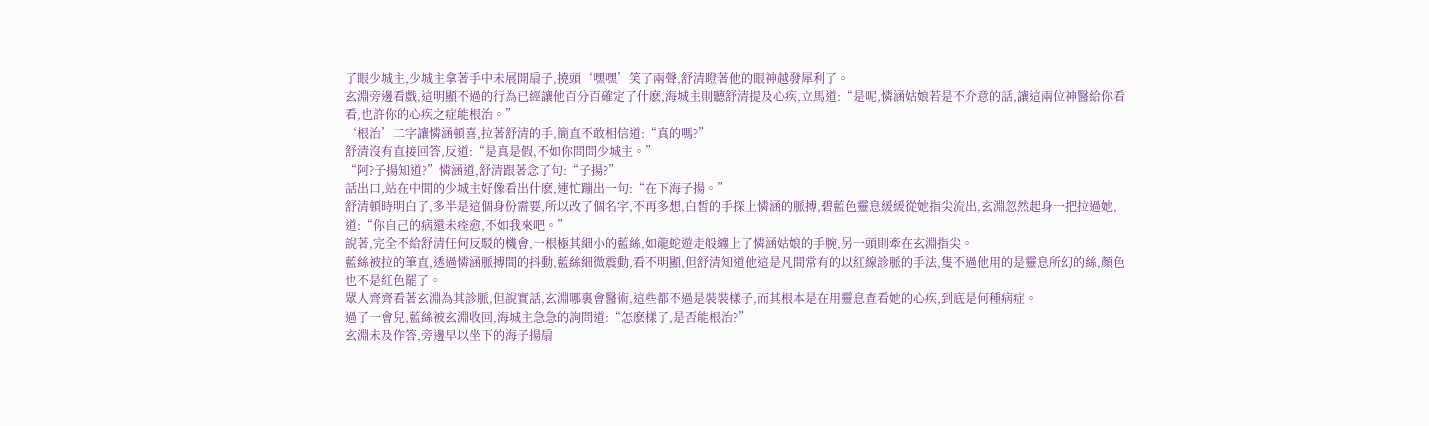了眼少城主,少城主拿著手中未展開扇子,撓頭‘嘿嘿’笑了兩聲,舒清瞪著他的眼神越發犀利了。
玄淵旁邊看戲,這明顯不過的行為已經讓他百分百確定了什麽,海城主則聽舒清提及心疾,立馬道:“是呢,憐涵姑娘若是不介意的話,讓這兩位神醫給你看看,也許你的心疾之症能根治。”
‘根治’二字讓憐涵頓喜,拉著舒清的手,簡直不敢相信道:“真的嗎?”
舒清沒有直接回答,反道:“是真是假,不如你問問少城主。”
“阿?子揚知道?”憐涵道,舒清跟著念了句:“子揚?”
話出口,站在中間的少城主好像看出什麽,連忙蹦出一句:“在下海子揚。”
舒清頓時明白了,多半是這個身份需要,所以改了個名字,不再多想,白皙的手探上憐涵的脈搏,碧藍色靈息緩緩從她指尖流出,玄淵忽然起身一把拉過她,道:“你自己的病還未痊愈,不如我來吧。”
說著,完全不給舒清任何反駁的機會,一根極其細小的藍絲,如龍蛇遊走般纏上了憐涵姑娘的手腕,另一頭則牽在玄淵指尖。
藍絲被拉的筆直,透過憐涵脈搏間的抖動,藍絲細微震動,看不明顯,但舒清知道他這是凡間常有的以紅線診脈的手法,隻不過他用的是靈息所幻的絲,顏色也不是紅色罷了。
眾人齊齊看著玄淵為其診脈,但說實話,玄淵哪裏會醫術,這些都不過是裝裝樣子,而其根本是在用靈息查看她的心疾,到底是何種病症。
過了一會兒,藍絲被玄淵收回,海城主急急的詢問道:“怎麽樣了,是否能根治?”
玄淵未及作答,旁邊早以坐下的海子揚扇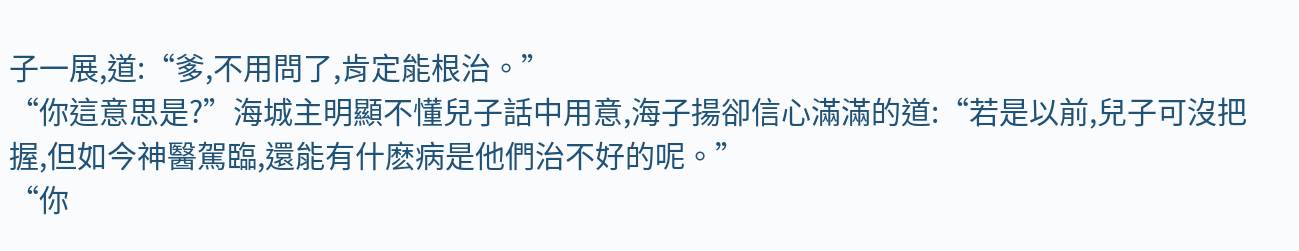子一展,道:“爹,不用問了,肯定能根治。”
“你這意思是?”海城主明顯不懂兒子話中用意,海子揚卻信心滿滿的道:“若是以前,兒子可沒把握,但如今神醫駕臨,還能有什麽病是他們治不好的呢。”
“你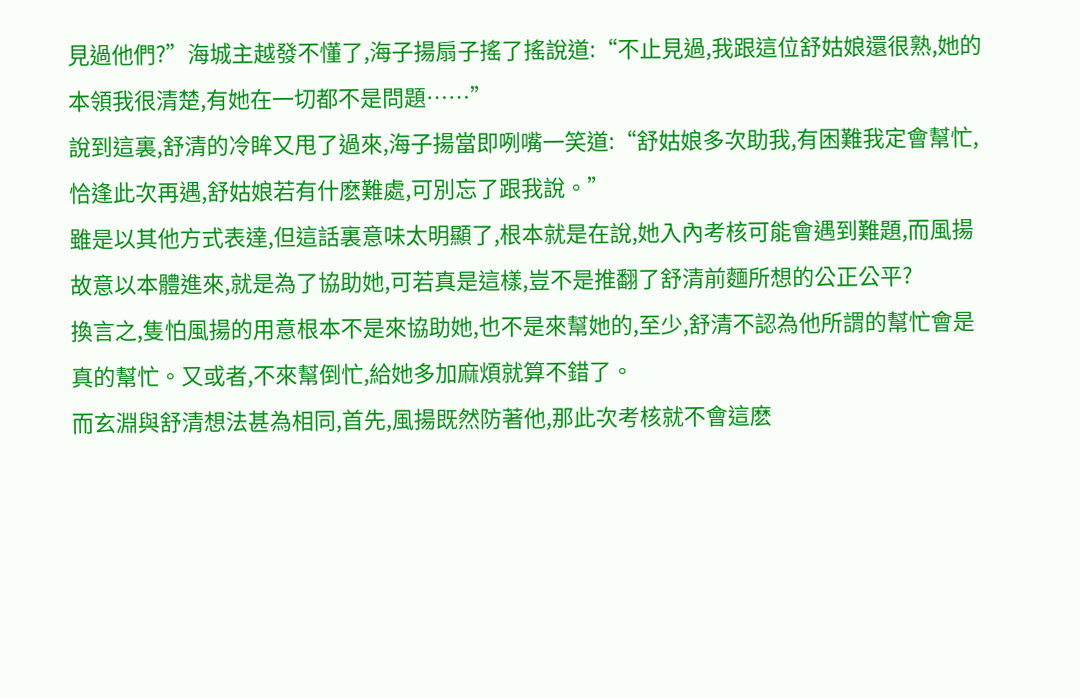見過他們?”海城主越發不懂了,海子揚扇子搖了搖說道:“不止見過,我跟這位舒姑娘還很熟,她的本領我很清楚,有她在一切都不是問題……”
說到這裏,舒清的冷眸又甩了過來,海子揚當即咧嘴一笑道:“舒姑娘多次助我,有困難我定會幫忙,恰逢此次再遇,舒姑娘若有什麽難處,可別忘了跟我說。”
雖是以其他方式表達,但這話裏意味太明顯了,根本就是在說,她入內考核可能會遇到難題,而風揚故意以本體進來,就是為了協助她,可若真是這樣,豈不是推翻了舒清前麵所想的公正公平?
換言之,隻怕風揚的用意根本不是來協助她,也不是來幫她的,至少,舒清不認為他所謂的幫忙會是真的幫忙。又或者,不來幫倒忙,給她多加麻煩就算不錯了。
而玄淵與舒清想法甚為相同,首先,風揚既然防著他,那此次考核就不會這麽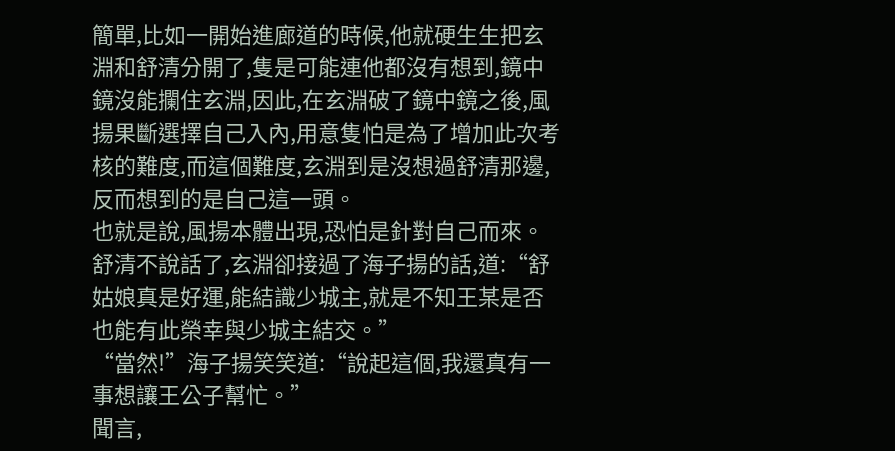簡單,比如一開始進廊道的時候,他就硬生生把玄淵和舒清分開了,隻是可能連他都沒有想到,鏡中鏡沒能攔住玄淵,因此,在玄淵破了鏡中鏡之後,風揚果斷選擇自己入內,用意隻怕是為了增加此次考核的難度,而這個難度,玄淵到是沒想過舒清那邊,反而想到的是自己這一頭。
也就是說,風揚本體出現,恐怕是針對自己而來。
舒清不說話了,玄淵卻接過了海子揚的話,道:“舒姑娘真是好運,能結識少城主,就是不知王某是否也能有此榮幸與少城主結交。”
“當然!”海子揚笑笑道:“說起這個,我還真有一事想讓王公子幫忙。”
聞言,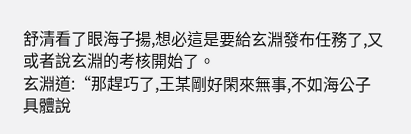舒清看了眼海子揚,想必這是要給玄淵發布任務了,又或者說玄淵的考核開始了。
玄淵道:“那趕巧了,王某剛好閑來無事,不如海公子具體說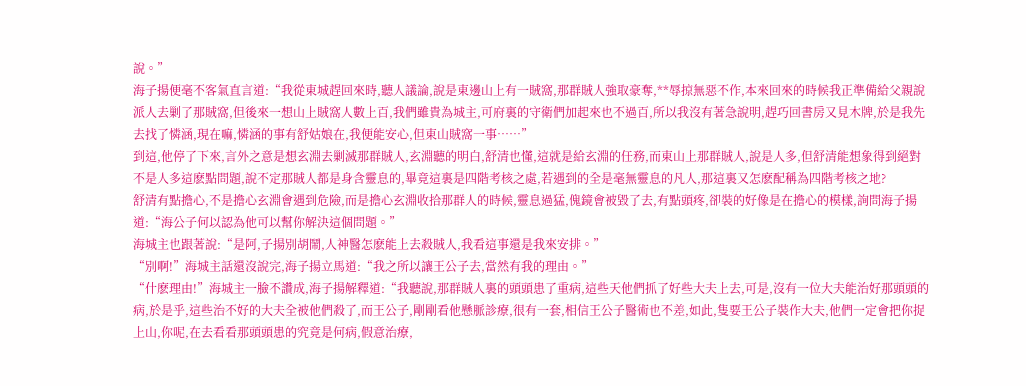說。”
海子揚便毫不客氣直言道:“我從東城趕回來時,聽人議論,說是東邊山上有一賊窩,那群賊人強取豪奪,**辱掠無惡不作,本來回來的時候我正準備給父親說派人去剿了那賊窩,但後來一想山上賊窩人數上百,我們雖貴為城主,可府裏的守衛們加起來也不過百,所以我沒有著急說明,趕巧回書房又見木牌,於是我先去找了憐涵,現在嘛,憐涵的事有舒姑娘在,我便能安心,但東山賊窩一事……”
到這,他停了下來,言外之意是想玄淵去剿滅那群賊人,玄淵聽的明白,舒清也懂,這就是給玄淵的任務,而東山上那群賊人,說是人多,但舒清能想象得到絕對不是人多這麽點問題,說不定那賊人都是身含靈息的,畢竟這裏是四階考核之處,若遇到的全是毫無靈息的凡人,那這裏又怎麽配稱為四階考核之地?
舒清有點擔心,不是擔心玄淵會遇到危險,而是擔心玄淵收拾那群人的時候,靈息過猛,傀鏡會被毀了去,有點頭疼,卻裝的好像是在擔心的模樣,詢問海子揚道:“海公子何以認為他可以幫你解決這個問題。”
海城主也跟著說:“是阿,子揚別胡鬧,人神醫怎麽能上去殺賊人,我看這事還是我來安排。”
“別啊!”海城主話還沒說完,海子揚立馬道:“我之所以讓王公子去,當然有我的理由。”
“什麽理由!”海城主一臉不讚成,海子揚解釋道:“我聽說,那群賊人裏的頭頭患了重病,這些天他們抓了好些大夫上去,可是,沒有一位大夫能治好那頭頭的病,於是乎,這些治不好的大夫全被他們殺了,而王公子,剛剛看他懸脈診療,很有一套,相信王公子醫術也不差,如此,隻要王公子裝作大夫,他們一定會把你捉上山,你呢,在去看看那頭頭患的究竟是何病,假意治療,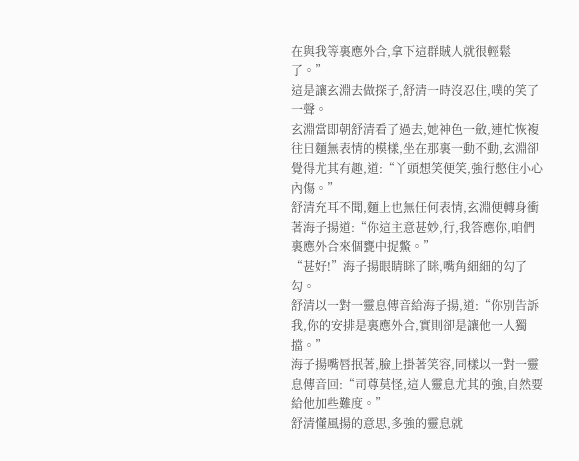在與我等裏應外合,拿下這群賊人就很輕鬆了。”
這是讓玄淵去做探子,舒清一時沒忍住,噗的笑了一聲。
玄淵當即朝舒清看了過去,她神色一斂,連忙恢複往日麵無表情的模樣,坐在那裏一動不動,玄淵卻覺得尤其有趣,道:“丫頭想笑便笑,強行憋住小心內傷。”
舒清充耳不聞,麵上也無任何表情,玄淵便轉身衝著海子揚道:“你這主意甚妙,行,我答應你,咱們裏應外合來個甕中捉鱉。”
“甚好!”海子揚眼睛眯了眯,嘴角細細的勾了勾。
舒清以一對一靈息傳音給海子揚,道:“你別告訴我,你的安排是裏應外合,實則卻是讓他一人獨擋。”
海子揚嘴唇抿著,臉上掛著笑容,同樣以一對一靈息傳音回:“司尊莫怪,這人靈息尤其的強,自然要給他加些難度。”
舒清懂風揚的意思,多強的靈息就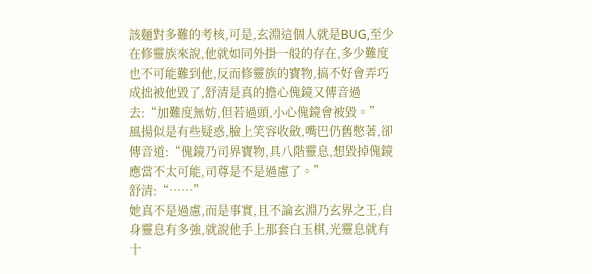該麵對多難的考核,可是,玄淵這個人就是BUG,至少在修靈族來說,他就如同外掛一般的存在,多少難度也不可能難到他,反而修靈族的寶物,搞不好會弄巧成拙被他毀了,舒清是真的擔心傀鏡又傳音過去:“加難度無妨,但若過頭,小心傀鏡會被毀。”
風揚似是有些疑惑,臉上笑容收斂,嘴巴仍舊憋著,卻傳音道:“傀鏡乃司界寶物,具八階靈息,想毀掉傀鏡應當不太可能,司尊是不是過慮了。”
舒清:“……”
她真不是過慮,而是事實,且不論玄淵乃玄界之王,自身靈息有多強,就說他手上那套白玉棋,光靈息就有十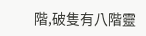階,破隻有八階靈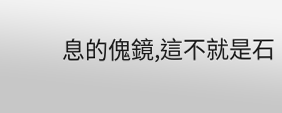息的傀鏡,這不就是石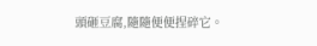頭砸豆腐,隨隨便便捏碎它。